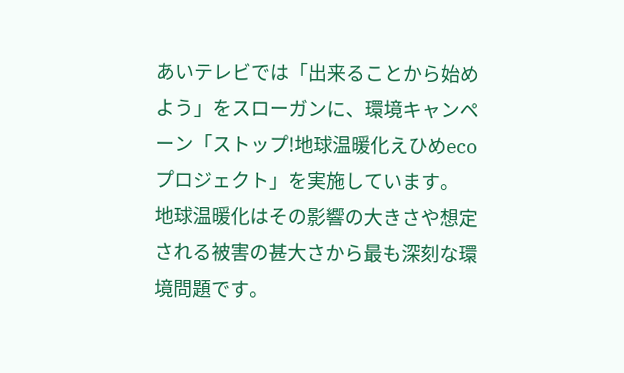あいテレビでは「出来ることから始めよう」をスローガンに、環境キャンペーン「ストップ!地球温暖化えひめecoプロジェクト」を実施しています。
地球温暖化はその影響の大きさや想定される被害の甚大さから最も深刻な環境問題です。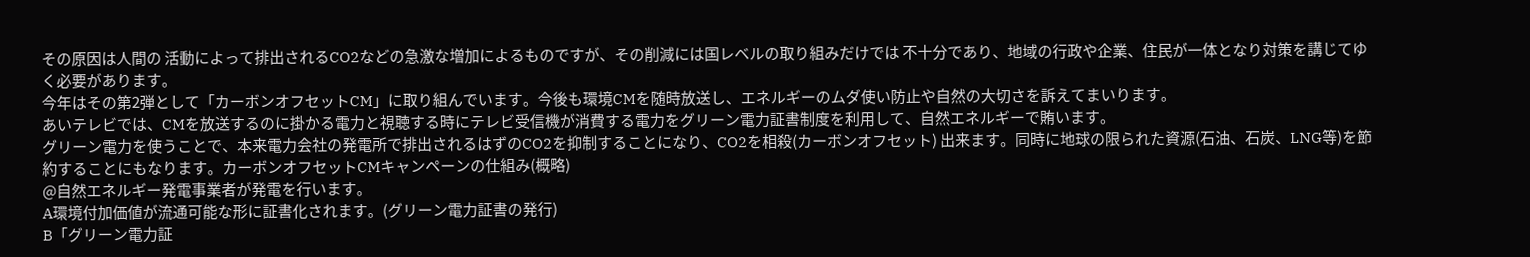その原因は人間の 活動によって排出されるCO2などの急激な増加によるものですが、その削減には国レベルの取り組みだけでは 不十分であり、地域の行政や企業、住民が一体となり対策を講じてゆく必要があります。
今年はその第2弾として「カーボンオフセットCM」に取り組んでいます。今後も環境CMを随時放送し、エネルギーのムダ使い防止や自然の大切さを訴えてまいります。
あいテレビでは、CMを放送するのに掛かる電力と視聴する時にテレビ受信機が消費する電力をグリーン電力証書制度を利用して、自然エネルギーで賄います。
グリーン電力を使うことで、本来電力会社の発電所で排出されるはずのCO2を抑制することになり、CO2を相殺(カーボンオフセット) 出来ます。同時に地球の限られた資源(石油、石炭、LNG等)を節約することにもなります。カーボンオフセットCMキャンペーンの仕組み(概略)
@自然エネルギー発電事業者が発電を行います。
A環境付加価値が流通可能な形に証書化されます。(グリーン電力証書の発行)
B「グリーン電力証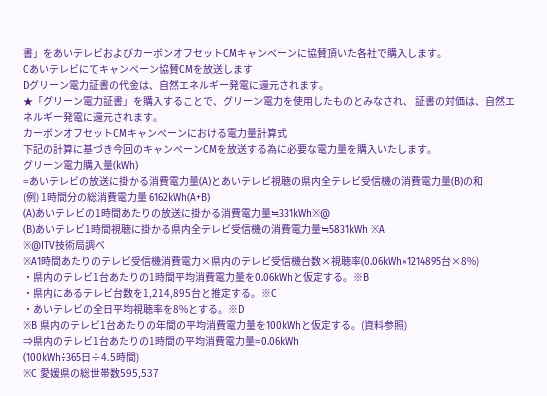書」をあいテレビおよびカーボンオフセットCMキャンペーンに協賛頂いた各社で購入します。
Cあいテレビにてキャンペーン協賛CMを放送します
Dグリーン電力証書の代金は、自然エネルギー発電に還元されます。
★「グリーン電力証書」を購入することで、グリーン電力を使用したものとみなされ、 証書の対価は、自然エネルギー発電に還元されます。
カーボンオフセットCMキャンペーンにおける電力量計算式
下記の計算に基づき今回のキャンペーンCMを放送する為に必要な電力量を購入いたします。
グリーン電力購入量(kWh)
=あいテレビの放送に掛かる消費電力量(A)とあいテレビ視聴の県内全テレビ受信機の消費電力量(B)の和
(例) 1時間分の総消費電力量 6162kWh(A+B)
(A)あいテレビの1時間あたりの放送に掛かる消費電力量≒331kWh※@
(B)あいテレビ1時間視聴に掛かる県内全テレビ受信機の消費電力量≒5831kWh ※A
※@ITV技術局調べ
※A1時間あたりのテレビ受信機消費電力×県内のテレビ受信機台数×視聴率(0.06kWh×1214895台×8%)
・県内のテレビ1台あたりの1時間平均消費電力量を0.06kWhと仮定する。※B
・県内にあるテレビ台数を1,214,895台と推定する。※C
・あいテレビの全日平均視聴率を8%とする。※D
※B 県内のテレビ1台あたりの年間の平均消費電力量を100kWhと仮定する。(資料参照)
⇒県内のテレビ1台あたりの1時間の平均消費電力量=0.06kWh
(100kWh÷365日÷4.5時間)
※C 愛媛県の総世帯数595,537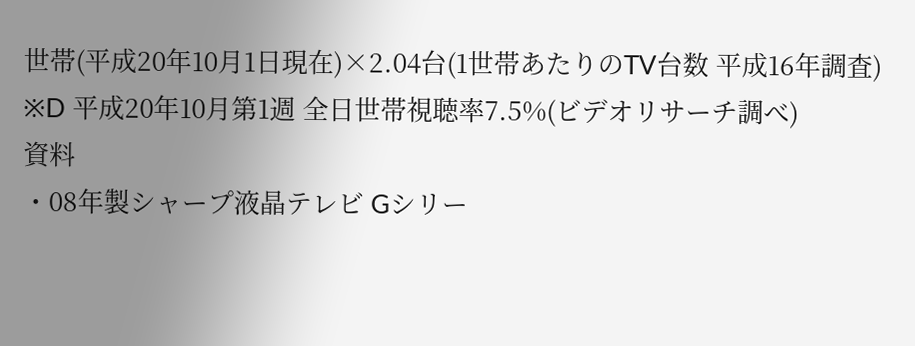世帯(平成20年10月1日現在)×2.04台(1世帯あたりのTV台数 平成16年調査)
※D 平成20年10月第1週 全日世帯視聴率7.5%(ビデオリサーチ調べ)
資料
・08年製シャープ液晶テレビ Gシリー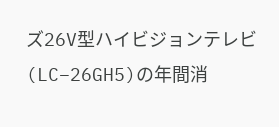ズ26V型ハイビジョンテレビ(LC−26GH5)の年間消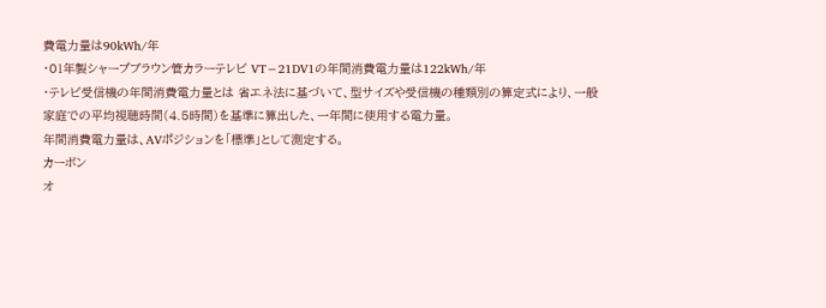費電力量は90kWh/年
・01年製シャープブラウン管カラーテレビ VT−21DV1の年間消費電力量は122kWh/年
・テレビ受信機の年間消費電力量とは 省エネ法に基づいて、型サイズや受信機の種類別の算定式により、一般家庭での平均視聴時間(4.5時間)を基準に算出した、一年間に使用する電力量。
年間消費電力量は、AVポジションを「標準」として測定する。
カーボン
オ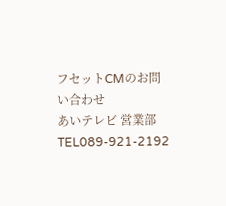フセットCMのお問い合わせ
あいテレビ 営業部 TEL089-921-2192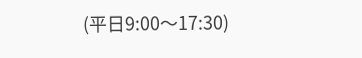(平日9:00〜17:30)